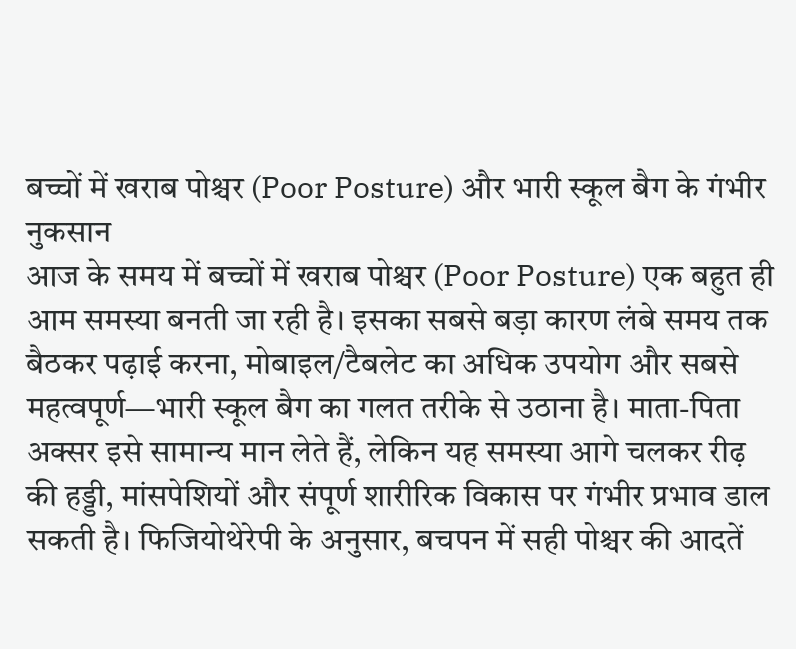बच्चों में खराब पोश्चर (Poor Posture) और भारी स्कूल बैग के गंभीर नुकसान
आज के समय में बच्चों में खराब पोश्चर (Poor Posture) एक बहुत ही आम समस्या बनती जा रही है। इसका सबसे बड़ा कारण लंबे समय तक बैठकर पढ़ाई करना, मोबाइल/टैबलेट का अधिक उपयोग और सबसे महत्वपूर्ण—भारी स्कूल बैग का गलत तरीके से उठाना है। माता-पिता अक्सर इसे सामान्य मान लेते हैं, लेकिन यह समस्या आगे चलकर रीढ़ की हड्डी, मांसपेशियों और संपूर्ण शारीरिक विकास पर गंभीर प्रभाव डाल सकती है। फिजियोथेरेपी के अनुसार, बचपन में सही पोश्चर की आदतें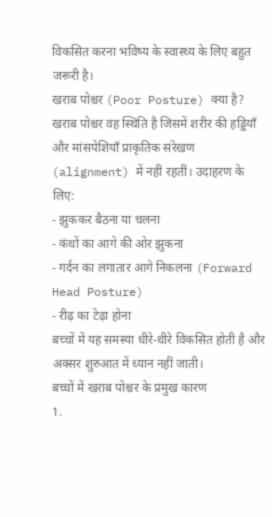विकसित करना भविष्य के स्वास्थ्य के लिए बहुत जरूरी है।
खराब पोश्चर (Poor Posture) क्या है?
खराब पोश्चर वह स्थिति है जिसमें शरीर की हड्डियाँ और मांसपेशियाँ प्राकृतिक संरेखण (alignment) में नहीं रहतीं। उदाहरण के लिए:
- झुककर बैठना या चलना
- कंधों का आगे की ओर झुकना
- गर्दन का लगातार आगे निकलना (Forward Head Posture)
- रीढ़ का टेढ़ा होना
बच्चों में यह समस्या धीरे-धीरे विकसित होती है और अक्सर शुरुआत में ध्यान नहीं जाती।
बच्चों में खराब पोश्चर के प्रमुख कारण
1.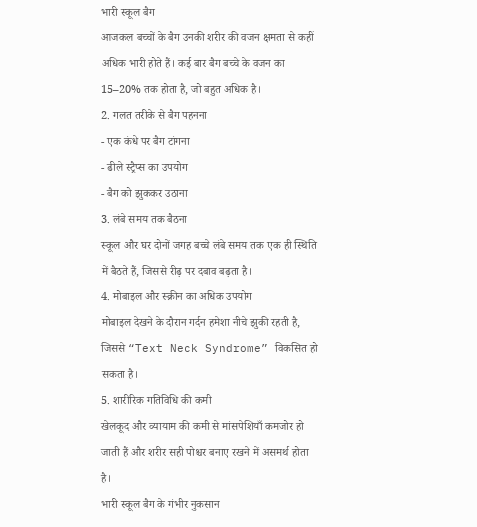भारी स्कूल बैग
आजकल बच्चों के बैग उनकी शरीर की वजन क्षमता से कहीं अधिक भारी होते हैं। कई बार बैग बच्चे के वजन का 15–20% तक होता है, जो बहुत अधिक है।
2. गलत तरीके से बैग पहनना
- एक कंधे पर बैग टांगना
- ढीले स्ट्रैप्स का उपयोग
- बैग को झुककर उठाना
3. लंबे समय तक बैठना
स्कूल और घर दोनों जगह बच्चे लंबे समय तक एक ही स्थिति में बैठते हैं, जिससे रीढ़ पर दबाव बढ़ता है।
4. मोबाइल और स्क्रीन का अधिक उपयोग
मोबाइल देखने के दौरान गर्दन हमेशा नीचे झुकी रहती है, जिससे “Text Neck Syndrome” विकसित हो सकता है।
5. शारीरिक गतिविधि की कमी
खेलकूद और व्यायाम की कमी से मांसपेशियाँ कमजोर हो जाती हैं और शरीर सही पोश्चर बनाए रखने में असमर्थ होता है।
भारी स्कूल बैग के गंभीर नुकसान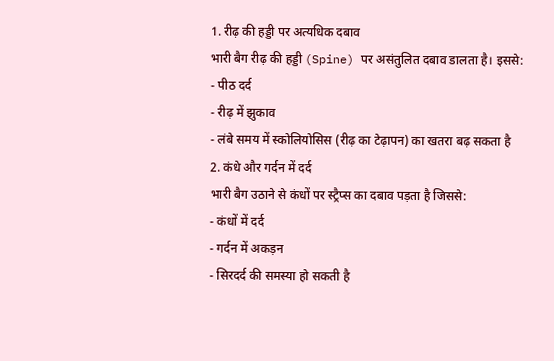1. रीढ़ की हड्डी पर अत्यधिक दबाव
भारी बैग रीढ़ की हड्डी (Spine) पर असंतुलित दबाव डालता है। इससे:
- पीठ दर्द
- रीढ़ में झुकाव
- लंबे समय में स्कोलियोसिस (रीढ़ का टेढ़ापन) का खतरा बढ़ सकता है
2. कंधे और गर्दन में दर्द
भारी बैग उठाने से कंधों पर स्ट्रैप्स का दबाव पड़ता है जिससे:
- कंधों में दर्द
- गर्दन में अकड़न
- सिरदर्द की समस्या हो सकती है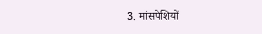3. मांसपेशियों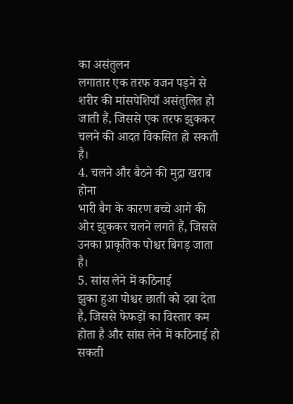का असंतुलन
लगातार एक तरफ वजन पड़ने से शरीर की मांसपेशियाँ असंतुलित हो जाती हैं, जिससे एक तरफ झुककर चलने की आदत विकसित हो सकती है।
4. चलने और बैठने की मुद्रा खराब होना
भारी बैग के कारण बच्चे आगे की ओर झुककर चलने लगते हैं, जिससे उनका प्राकृतिक पोश्चर बिगड़ जाता है।
5. सांस लेने में कठिनाई
झुका हुआ पोश्चर छाती को दबा देता है, जिससे फेफड़ों का विस्तार कम होता है और सांस लेने में कठिनाई हो सकती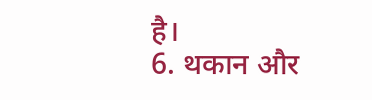है।
6. थकान और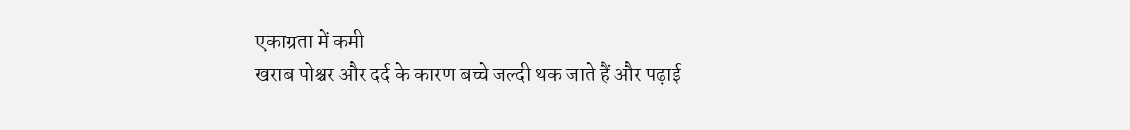एकाग्रता में कमी
खराब पोश्चर और दर्द के कारण बच्चे जल्दी थक जाते हैं और पढ़ाई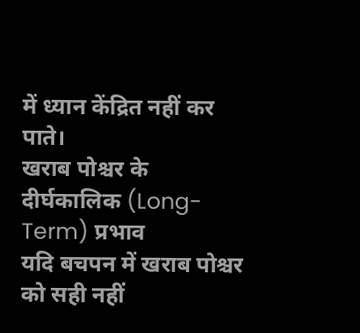में ध्यान केंद्रित नहीं कर पाते।
खराब पोश्चर के दीर्घकालिक (Long-Term) प्रभाव
यदि बचपन में खराब पोश्चर को सही नहीं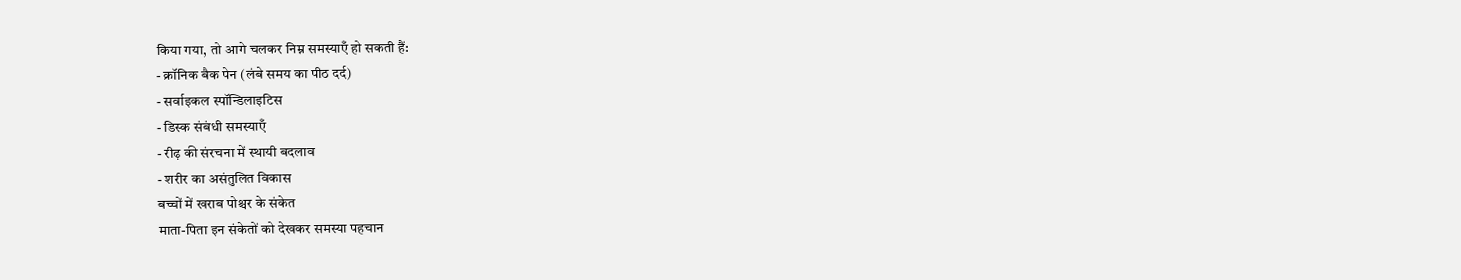किया गया, तो आगे चलकर निम्न समस्याएँ हो सकती हैं:
- क्रॉनिक बैक पेन (लंबे समय का पीठ दर्द)
- सर्वाइकल स्पॉन्डिलाइटिस
- डिस्क संबंधी समस्याएँ
- रीढ़ की संरचना में स्थायी बदलाव
- शरीर का असंतुलित विकास
बच्चों में खराब पोश्चर के संकेत
माता-पिता इन संकेतों को देखकर समस्या पहचान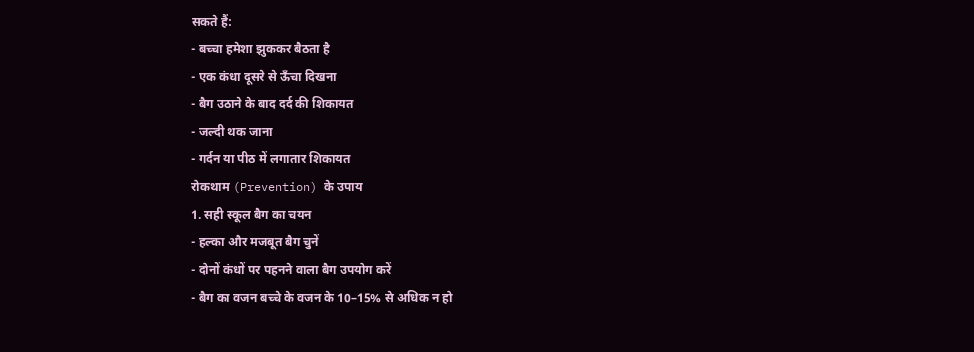सकते हैं:
- बच्चा हमेशा झुककर बैठता है
- एक कंधा दूसरे से ऊँचा दिखना
- बैग उठाने के बाद दर्द की शिकायत
- जल्दी थक जाना
- गर्दन या पीठ में लगातार शिकायत
रोकथाम (Prevention) के उपाय
1. सही स्कूल बैग का चयन
- हल्का और मजबूत बैग चुनें
- दोनों कंधों पर पहनने वाला बैग उपयोग करें
- बैग का वजन बच्चे के वजन के 10–15% से अधिक न हो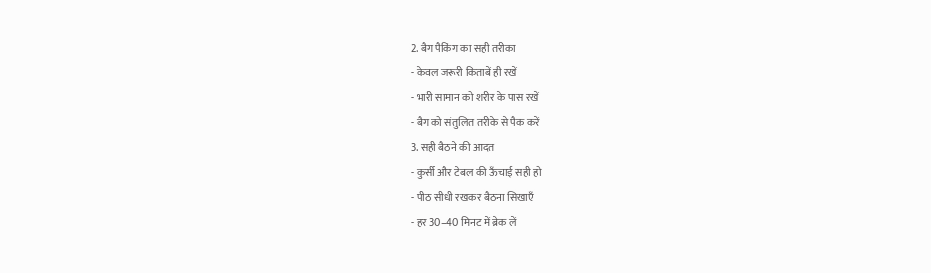2. बैग पैकिंग का सही तरीका
- केवल जरूरी किताबें ही रखें
- भारी सामान को शरीर के पास रखें
- बैग को संतुलित तरीके से पैक करें
3. सही बैठने की आदत
- कुर्सी और टेबल की ऊँचाई सही हो
- पीठ सीधी रखकर बैठना सिखाएँ
- हर 30–40 मिनट में ब्रेक लें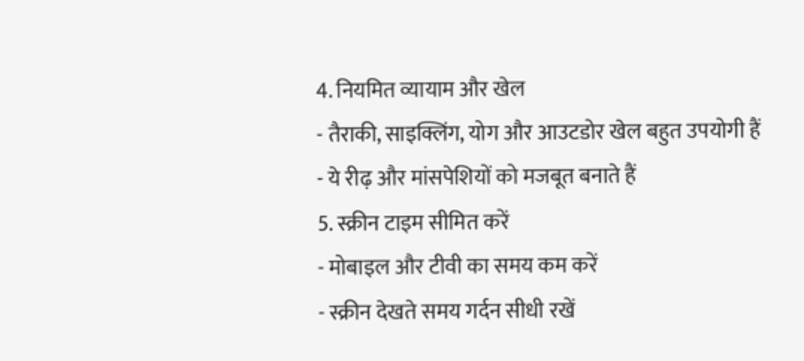4. नियमित व्यायाम और खेल
- तैराकी, साइक्लिंग, योग और आउटडोर खेल बहुत उपयोगी हैं
- ये रीढ़ और मांसपेशियों को मजबूत बनाते हैं
5. स्क्रीन टाइम सीमित करें
- मोबाइल और टीवी का समय कम करें
- स्क्रीन देखते समय गर्दन सीधी रखें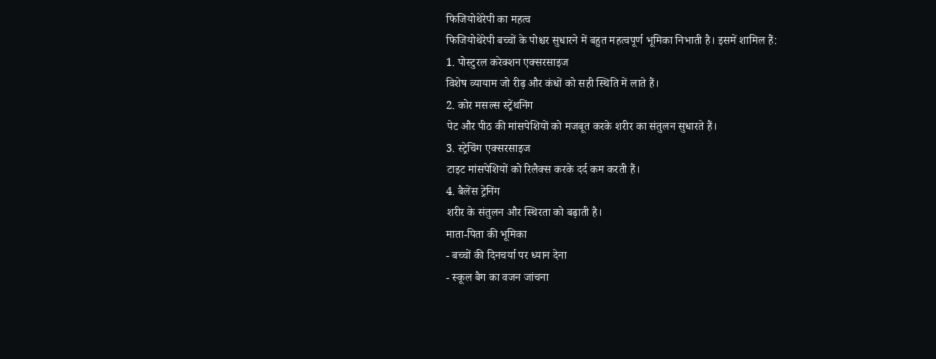फिजियोथेरेपी का महत्व
फिजियोथेरेपी बच्चों के पोश्चर सुधारने में बहुत महत्वपूर्ण भूमिका निभाती है। इसमें शामिल हैं:
1. पोस्टुरल करेक्शन एक्सरसाइज
विशेष व्यायाम जो रीढ़ और कंधों को सही स्थिति में लाते हैं।
2. कोर मसल्स स्ट्रेंथनिंग
पेट और पीठ की मांसपेशियों को मजबूत करके शरीर का संतुलन सुधारते हैं।
3. स्ट्रेचिंग एक्सरसाइज
टाइट मांसपेशियों को रिलैक्स करके दर्द कम करती हैं।
4. बैलेंस ट्रेनिंग
शरीर के संतुलन और स्थिरता को बढ़ाती है।
माता-पिता की भूमिका
- बच्चों की दिनचर्या पर ध्यान देना
- स्कूल बैग का वजन जांचना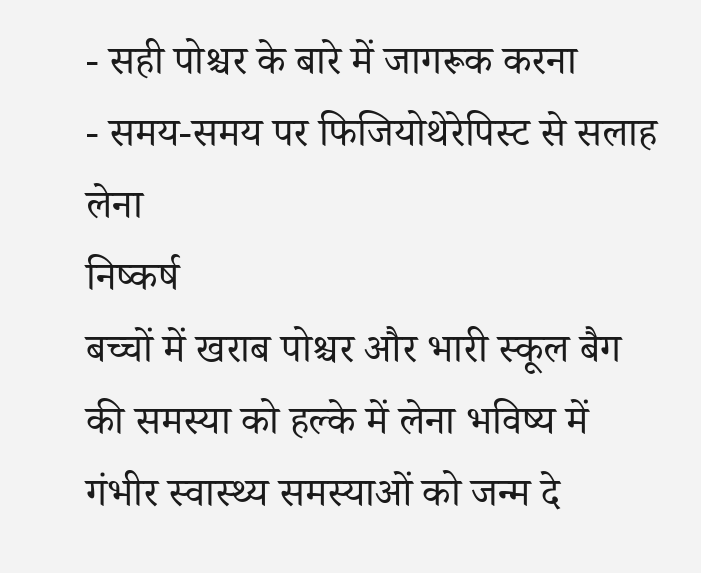- सही पोश्चर के बारे में जागरूक करना
- समय-समय पर फिजियोथेरेपिस्ट से सलाह लेना
निष्कर्ष
बच्चों में खराब पोश्चर और भारी स्कूल बैग की समस्या को हल्के में लेना भविष्य में गंभीर स्वास्थ्य समस्याओं को जन्म दे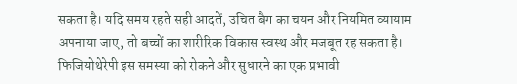सकता है। यदि समय रहते सही आदतें, उचित बैग का चयन और नियमित व्यायाम अपनाया जाए, तो बच्चों का शारीरिक विकास स्वस्थ और मजबूत रह सकता है। फिजियोथेरेपी इस समस्या को रोकने और सुधारने का एक प्रभावी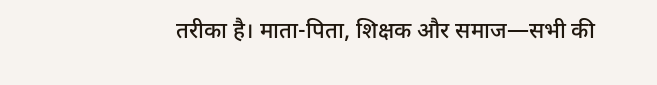तरीका है। माता-पिता, शिक्षक और समाज—सभी की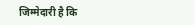जिम्मेदारी है कि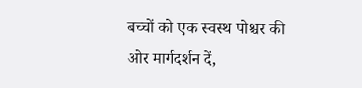बच्चों को एक स्वस्थ पोश्चर की ओर मार्गदर्शन दें,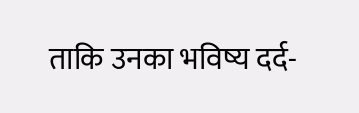ताकि उनका भविष्य दर्द-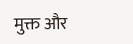मुक्त और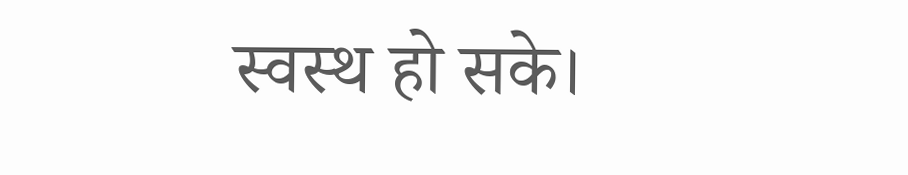स्वस्थ हो सके।